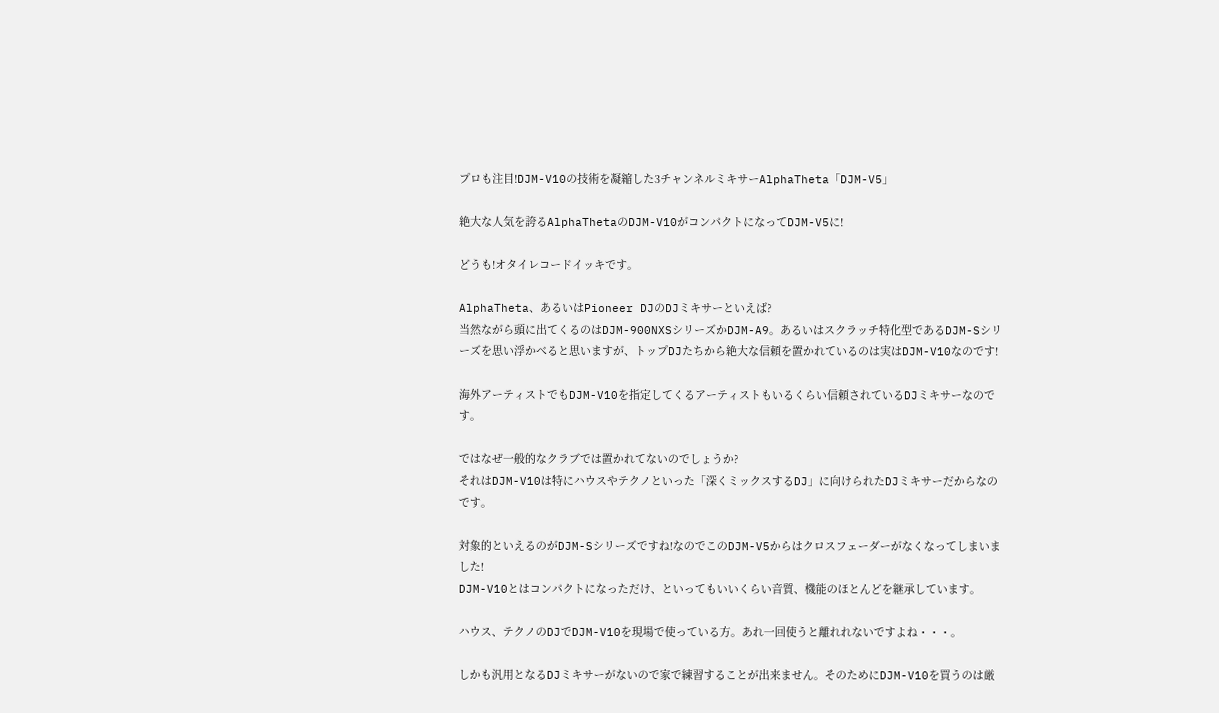プロも注目!DJM-V10の技術を凝縮した3チャンネルミキサーAlphaTheta「DJM-V5」

絶大な人気を誇るAlphaThetaのDJM-V10がコンパクトになってDJM-V5に!

どうも!オタイレコードイッキです。

AlphaTheta、あるいはPioneer DJのDJミキサーといえば?
当然ながら頭に出てくるのはDJM-900NXSシリーズかDJM-A9。あるいはスクラッチ特化型であるDJM-Sシリーズを思い浮かべると思いますが、トップDJたちから絶大な信頼を置かれているのは実はDJM-V10なのです!

海外アーティストでもDJM-V10を指定してくるアーティストもいるくらい信頼されているDJミキサーなのです。

ではなぜ一般的なクラブでは置かれてないのでしょうか?
それはDJM-V10は特にハウスやテクノといった「深くミックスするDJ」に向けられたDJミキサーだからなのです。

対象的といえるのがDJM-Sシリーズですね!なのでこのDJM-V5からはクロスフェーダーがなくなってしまいました!
DJM-V10とはコンパクトになっただけ、といってもいいくらい音質、機能のほとんどを継承しています。

ハウス、テクノのDJでDJM-V10を現場で使っている方。あれ一回使うと離れれないですよね・・・。

しかも汎用となるDJミキサーがないので家で練習することが出来ません。そのためにDJM-V10を買うのは厳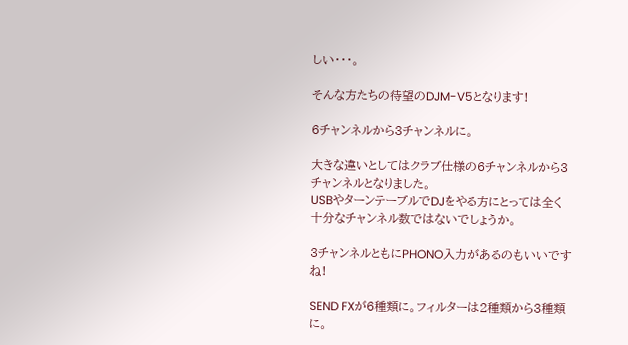しい・・・。

そんな方たちの待望のDJM-V5となります!

6チャンネルから3チャンネルに。

大きな違いとしてはクラブ仕様の6チャンネルから3チャンネルとなりました。
USBやターンテーブルでDJをやる方にとっては全く十分なチャンネル数ではないでしょうか。

3チャンネルともにPHONO入力があるのもいいですね!

SEND FXが6種類に。フィルターは2種類から3種類に。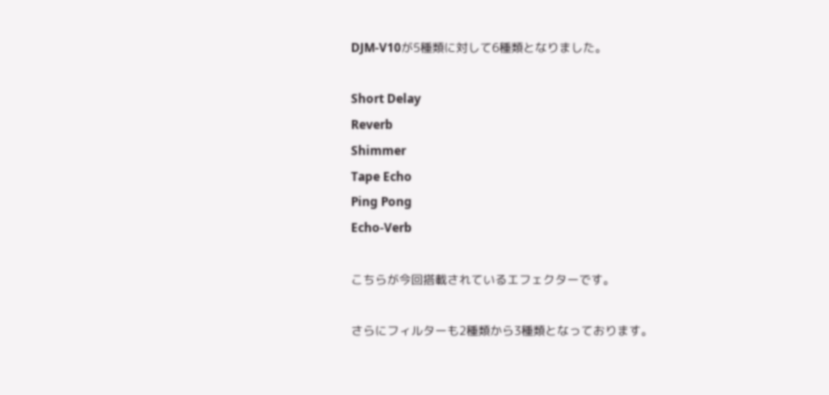DJM-V10が5種類に対して6種類となりました。

Short Delay
Reverb
Shimmer
Tape Echo
Ping Pong
Echo-Verb

こちらが今回搭載されているエフェクターです。

さらにフィルターも2種類から3種類となっております。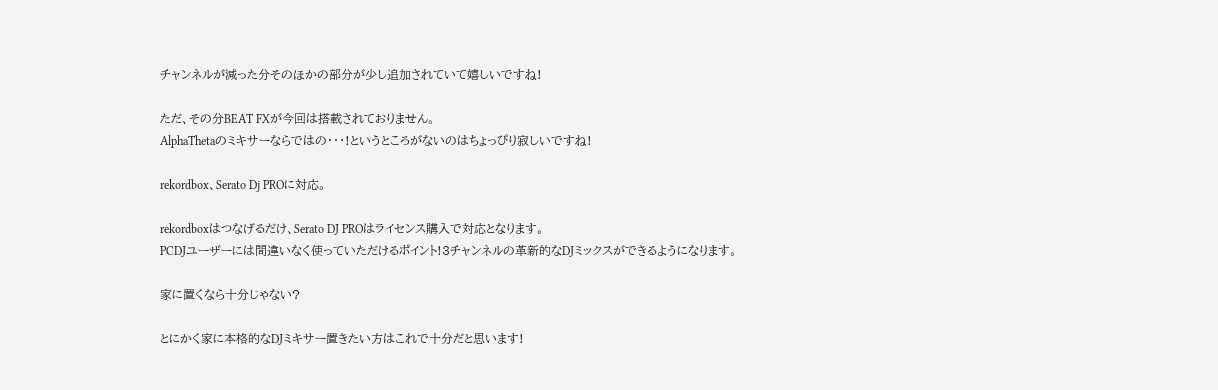チャンネルが減った分そのほかの部分が少し追加されていて嬉しいですね!

ただ、その分BEAT FXが今回は搭載されておりません。
AlphaThetaのミキサーならではの・・・!というところがないのはちょっぴり寂しいですね!

rekordbox、Serato Dj PROに対応。

rekordboxはつなげるだけ、Serato DJ PROはライセンス購入で対応となります。
PCDJユーザーには間違いなく使っていただけるポイント!3チャンネルの革新的なDJミックスができるようになります。

家に置くなら十分じゃない?

とにかく家に本格的なDJミキサー置きたい方はこれで十分だと思います!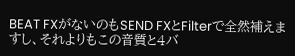BEAT FXがないのもSEND FXとFilterで全然補えますし、それよりもこの音質と4バ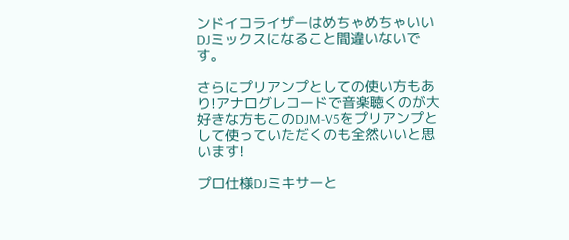ンドイコライザーはめちゃめちゃいいDJミックスになること間違いないです。

さらにプリアンプとしての使い方もあり!アナログレコードで音楽聴くのが大好きな方もこのDJM-V5をプリアンプとして使っていただくのも全然いいと思います!

プロ仕様DJミキサーと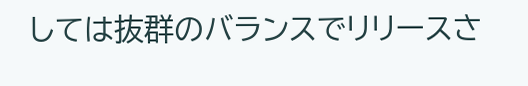しては抜群のバランスでリリースさ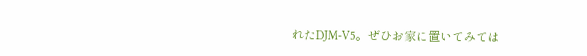れたDJM-V5。ぜひお家に置いてみては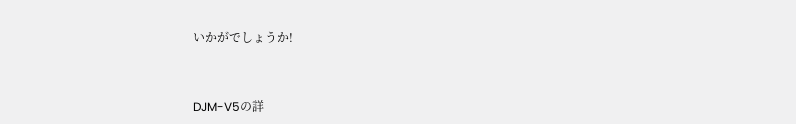いかがでしょうか!



DJM-V5の詳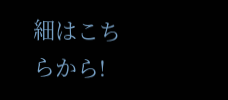細はこちらから!